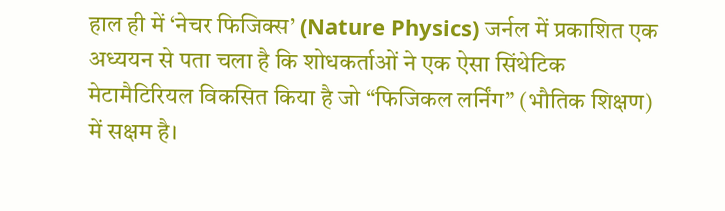हाल ही में ‘नेचर फिजिक्स’ (Nature Physics) जर्नल में प्रकाशित एक अध्ययन से पता चला है कि शोधकर्ताओं ने एक ऐसा सिंथेटिक मेटामैटिरियल विकसित किया है जो “फिजिकल लर्निंग” (भौतिक शिक्षण) में सक्षम है।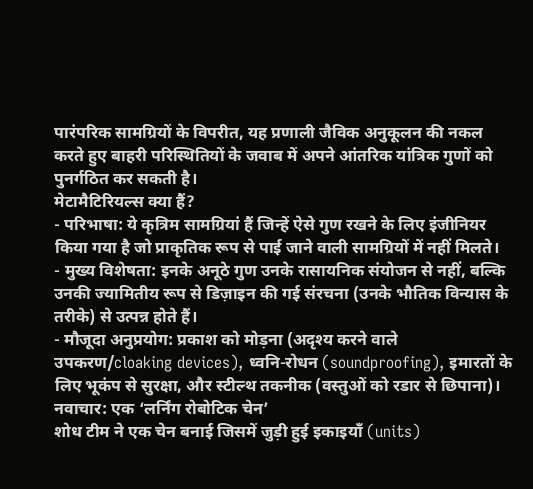पारंपरिक सामग्रियों के विपरीत, यह प्रणाली जैविक अनुकूलन की नकल करते हुए बाहरी परिस्थितियों के जवाब में अपने आंतरिक यांत्रिक गुणों को पुनर्गठित कर सकती है।
मेटामैटिरियल्स क्या हैं?
- परिभाषा: ये कृत्रिम सामग्रियां हैं जिन्हें ऐसे गुण रखने के लिए इंजीनियर किया गया है जो प्राकृतिक रूप से पाई जाने वाली सामग्रियों में नहीं मिलते।
- मुख्य विशेषता: इनके अनूठे गुण उनके रासायनिक संयोजन से नहीं, बल्कि उनकी ज्यामितीय रूप से डिज़ाइन की गई संरचना (उनके भौतिक विन्यास के तरीके) से उत्पन्न होते हैं।
- मौजूदा अनुप्रयोग: प्रकाश को मोड़ना (अदृश्य करने वाले उपकरण/cloaking devices), ध्वनि-रोधन (soundproofing), इमारतों के लिए भूकंप से सुरक्षा, और स्टील्थ तकनीक (वस्तुओं को रडार से छिपाना)।
नवाचार: एक ‘लर्निंग रोबोटिक चेन’
शोध टीम ने एक चेन बनाई जिसमें जुड़ी हुई इकाइयाँ (units)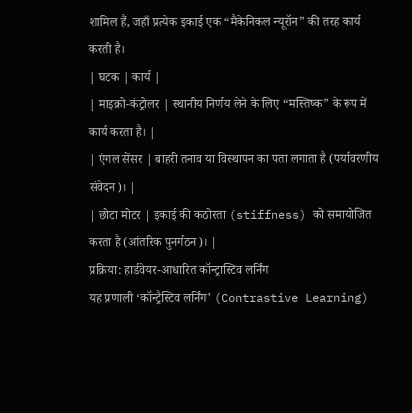शामिल हैं, जहाँ प्रत्येक इकाई एक “मैकेनिकल न्यूरॉन” की तरह कार्य करती है।
| घटक | कार्य |
| माइक्रो-कंट्रोलर | स्थानीय निर्णय लेने के लिए “मस्तिष्क” के रूप में कार्य करता है। |
| एंगल सेंसर | बाहरी तनाव या विस्थापन का पता लगाता है (पर्यावरणीय संवेदन)। |
| छोटा मोटर | इकाई की कठोरता (stiffness) को समायोजित करता है (आंतरिक पुनर्गठन)। |
प्रक्रिया: हार्डवेयर-आधारित कॉन्ट्रास्टिव लर्निंग
यह प्रणाली ‘कॉन्ट्रैस्टिव लर्निंग’ (Contrastive Learning)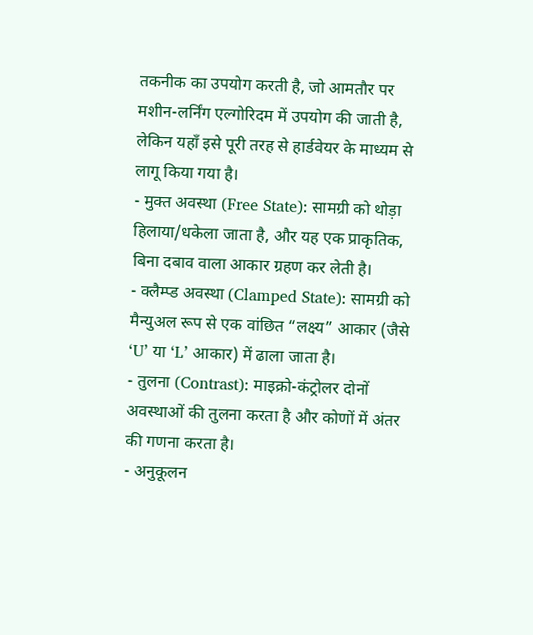तकनीक का उपयोग करती है, जो आमतौर पर मशीन-लर्निंग एल्गोरिदम में उपयोग की जाती है, लेकिन यहाँ इसे पूरी तरह से हार्डवेयर के माध्यम से लागू किया गया है।
- मुक्त अवस्था (Free State): सामग्री को थोड़ा हिलाया/धकेला जाता है, और यह एक प्राकृतिक, बिना दबाव वाला आकार ग्रहण कर लेती है।
- क्लैम्प्ड अवस्था (Clamped State): सामग्री को मैन्युअल रूप से एक वांछित “लक्ष्य” आकार (जैसे ‘U’ या ‘L’ आकार) में ढाला जाता है।
- तुलना (Contrast): माइक्रो-कंट्रोलर दोनों अवस्थाओं की तुलना करता है और कोणों में अंतर की गणना करता है।
- अनुकूलन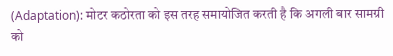(Adaptation): मोटर कठोरता को इस तरह समायोजित करती है कि अगली बार सामग्री को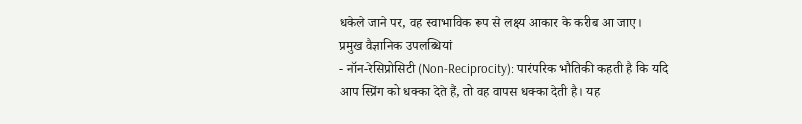धकेले जाने पर, वह स्वाभाविक रूप से लक्ष्य आकार के करीब आ जाए।
प्रमुख वैज्ञानिक उपलब्धियां
- नॉन-रेसिप्रोसिटी (Non-Reciprocity): पारंपरिक भौतिकी कहती है कि यदि आप स्प्रिंग को धक्का देते हैं, तो वह वापस धक्का देती है। यह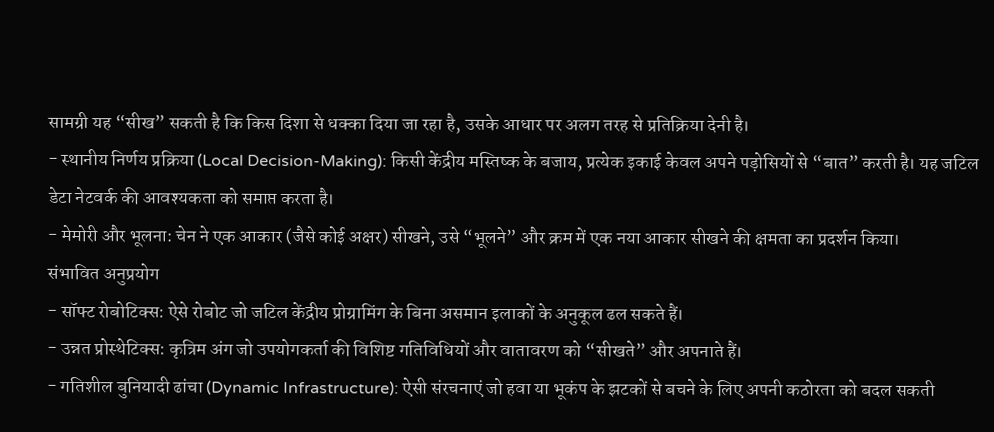सामग्री यह “सीख” सकती है कि किस दिशा से धक्का दिया जा रहा है, उसके आधार पर अलग तरह से प्रतिक्रिया देनी है।
- स्थानीय निर्णय प्रक्रिया (Local Decision-Making): किसी केंद्रीय मस्तिष्क के बजाय, प्रत्येक इकाई केवल अपने पड़ोसियों से “बात” करती है। यह जटिल डेटा नेटवर्क की आवश्यकता को समाप्त करता है।
- मेमोरी और भूलना: चेन ने एक आकार (जैसे कोई अक्षर) सीखने, उसे “भूलने” और क्रम में एक नया आकार सीखने की क्षमता का प्रदर्शन किया।
संभावित अनुप्रयोग
- सॉफ्ट रोबोटिक्स: ऐसे रोबोट जो जटिल केंद्रीय प्रोग्रामिंग के बिना असमान इलाकों के अनुकूल ढल सकते हैं।
- उन्नत प्रोस्थेटिक्स: कृत्रिम अंग जो उपयोगकर्ता की विशिष्ट गतिविधियों और वातावरण को “सीखते” और अपनाते हैं।
- गतिशील बुनियादी ढांचा (Dynamic Infrastructure): ऐसी संरचनाएं जो हवा या भूकंप के झटकों से बचने के लिए अपनी कठोरता को बदल सकती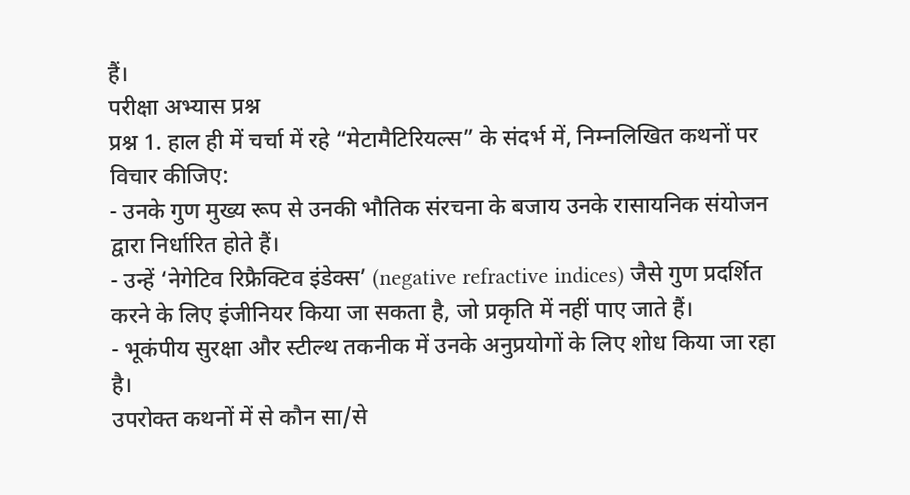हैं।
परीक्षा अभ्यास प्रश्न
प्रश्न 1. हाल ही में चर्चा में रहे “मेटामैटिरियल्स” के संदर्भ में, निम्नलिखित कथनों पर विचार कीजिए:
- उनके गुण मुख्य रूप से उनकी भौतिक संरचना के बजाय उनके रासायनिक संयोजन द्वारा निर्धारित होते हैं।
- उन्हें ‘नेगेटिव रिफ्रैक्टिव इंडेक्स’ (negative refractive indices) जैसे गुण प्रदर्शित करने के लिए इंजीनियर किया जा सकता है, जो प्रकृति में नहीं पाए जाते हैं।
- भूकंपीय सुरक्षा और स्टील्थ तकनीक में उनके अनुप्रयोगों के लिए शोध किया जा रहा है।
उपरोक्त कथनों में से कौन सा/से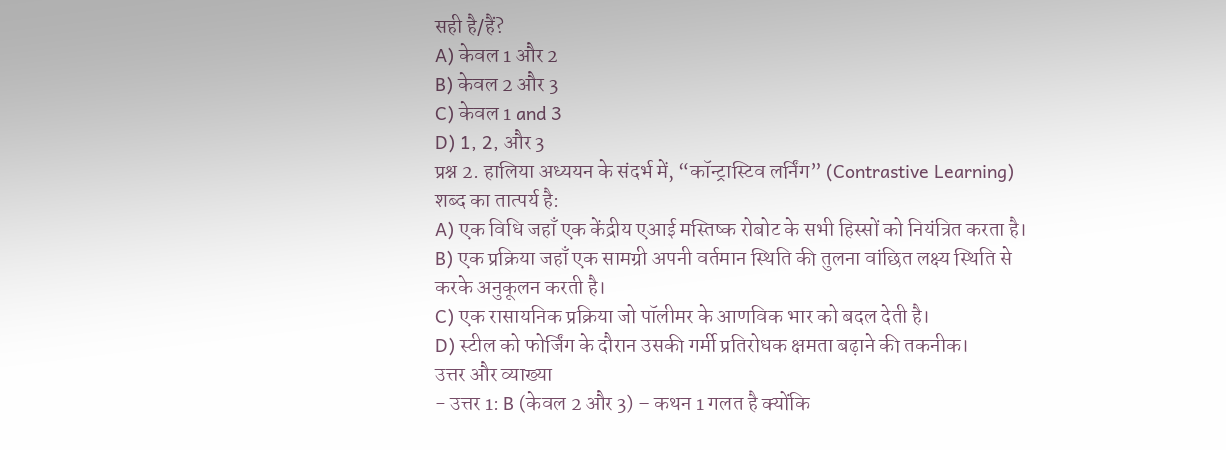सही है/हैं?
A) केवल 1 और 2
B) केवल 2 और 3
C) केवल 1 and 3
D) 1, 2, और 3
प्रश्न 2. हालिया अध्ययन के संदर्भ में, “कॉन्ट्रास्टिव लर्निंग” (Contrastive Learning) शब्द का तात्पर्य है:
A) एक विधि जहाँ एक केंद्रीय एआई मस्तिष्क रोबोट के सभी हिस्सों को नियंत्रित करता है।
B) एक प्रक्रिया जहाँ एक सामग्री अपनी वर्तमान स्थिति की तुलना वांछित लक्ष्य स्थिति से करके अनुकूलन करती है।
C) एक रासायनिक प्रक्रिया जो पॉलीमर के आणविक भार को बदल देती है।
D) स्टील को फोर्जिंग के दौरान उसकी गर्मी प्रतिरोधक क्षमता बढ़ाने की तकनीक।
उत्तर और व्याख्या
- उत्तर 1: B (केवल 2 और 3) – कथन 1 गलत है क्योंकि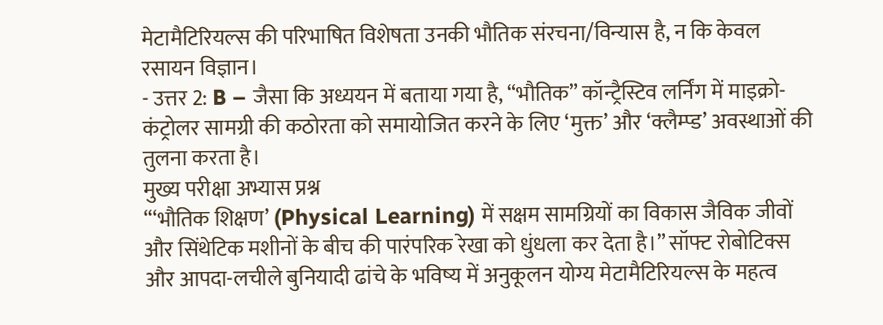मेटामैटिरियल्स की परिभाषित विशेषता उनकी भौतिक संरचना/विन्यास है, न कि केवल रसायन विज्ञान।
- उत्तर 2: B – जैसा कि अध्ययन में बताया गया है, “भौतिक” कॉन्ट्रैस्टिव लर्निंग में माइक्रो-कंट्रोलर सामग्री की कठोरता को समायोजित करने के लिए ‘मुक्त’ और ‘क्लैम्प्ड’ अवस्थाओं की तुलना करता है।
मुख्य परीक्षा अभ्यास प्रश्न
“‘भौतिक शिक्षण’ (Physical Learning) में सक्षम सामग्रियों का विकास जैविक जीवों और सिंथेटिक मशीनों के बीच की पारंपरिक रेखा को धुंधला कर देता है।” सॉफ्ट रोबोटिक्स और आपदा-लचीले बुनियादी ढांचे के भविष्य में अनुकूलन योग्य मेटामैटिरियल्स के महत्व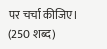पर चर्चा कीजिए। (250 शब्द)